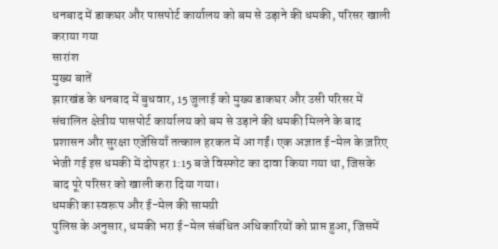धनबाद में डाकघर और पासपोर्ट कार्यालय को बम से उड़ाने की धमकी, परिसर खाली कराया गया
सारांश
मुख्य बातें
झारखंड के धनबाद में बुधवार, 15 जुलाई को मुख्य डाकघर और उसी परिसर में संचालित क्षेत्रीय पासपोर्ट कार्यालय को बम से उड़ाने की धमकी मिलने के बाद प्रशासन और सुरक्षा एजेंसियाँ तत्काल हरकत में आ गईं। एक अज्ञात ई-मेल के ज़रिए भेजी गई इस धमकी में दोपहर 1:15 बजे विस्फोट का दावा किया गया था, जिसके बाद पूरे परिसर को खाली करा दिया गया।
धमकी का स्वरूप और ई-मेल की सामग्री
पुलिस के अनुसार, धमकी भरा ई-मेल संबंधित अधिकारियों को प्राप्त हुआ, जिसमें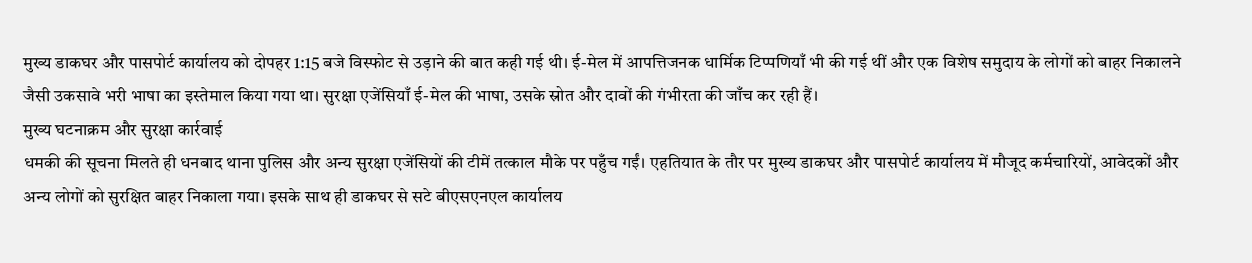मुख्य डाकघर और पासपोर्ट कार्यालय को दोपहर 1:15 बजे विस्फोट से उड़ाने की बात कही गई थी। ई-मेल में आपत्तिजनक धार्मिक टिप्पणियाँ भी की गई थीं और एक विशेष समुदाय के लोगों को बाहर निकालने जैसी उकसावे भरी भाषा का इस्तेमाल किया गया था। सुरक्षा एजेंसियाँ ई-मेल की भाषा, उसके स्रोत और दावों की गंभीरता की जाँच कर रही हैं।
मुख्य घटनाक्रम और सुरक्षा कार्रवाई
धमकी की सूचना मिलते ही धनबाद थाना पुलिस और अन्य सुरक्षा एजेंसियों की टीमें तत्काल मौके पर पहुँच गईं। एहतियात के तौर पर मुख्य डाकघर और पासपोर्ट कार्यालय में मौजूद कर्मचारियों, आवेदकों और अन्य लोगों को सुरक्षित बाहर निकाला गया। इसके साथ ही डाकघर से सटे बीएसएनएल कार्यालय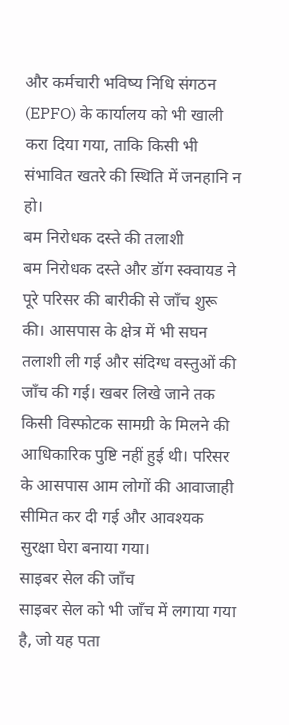और कर्मचारी भविष्य निधि संगठन (EPFO) के कार्यालय को भी खाली करा दिया गया, ताकि किसी भी संभावित खतरे की स्थिति में जनहानि न हो।
बम निरोधक दस्ते की तलाशी
बम निरोधक दस्ते और डॉग स्क्वायड ने पूरे परिसर की बारीकी से जाँच शुरू की। आसपास के क्षेत्र में भी सघन तलाशी ली गई और संदिग्ध वस्तुओं की जाँच की गई। खबर लिखे जाने तक किसी विस्फोटक सामग्री के मिलने की आधिकारिक पुष्टि नहीं हुई थी। परिसर के आसपास आम लोगों की आवाजाही सीमित कर दी गई और आवश्यक सुरक्षा घेरा बनाया गया।
साइबर सेल की जाँच
साइबर सेल को भी जाँच में लगाया गया है, जो यह पता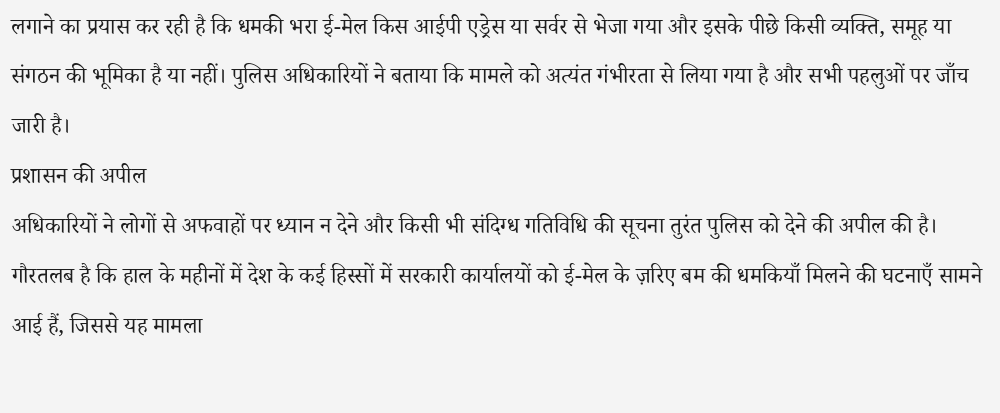लगाने का प्रयास कर रही है कि धमकी भरा ई-मेल किस आईपी एड्रेस या सर्वर से भेजा गया और इसके पीछे किसी व्यक्ति, समूह या संगठन की भूमिका है या नहीं। पुलिस अधिकारियों ने बताया कि मामले को अत्यंत गंभीरता से लिया गया है और सभी पहलुओं पर जाँच जारी है।
प्रशासन की अपील
अधिकारियों ने लोगों से अफवाहों पर ध्यान न देने और किसी भी संदिग्ध गतिविधि की सूचना तुरंत पुलिस को देने की अपील की है। गौरतलब है कि हाल के महीनों में देश के कई हिस्सों में सरकारी कार्यालयों को ई-मेल के ज़रिए बम की धमकियाँ मिलने की घटनाएँ सामने आई हैं, जिससे यह मामला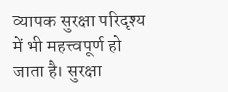व्यापक सुरक्षा परिदृश्य में भी महत्त्वपूर्ण हो जाता है। सुरक्षा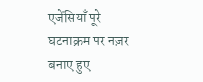एजेंसियाँ पूरे घटनाक्रम पर नज़र बनाए हुए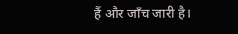हैं और जाँच जारी है।